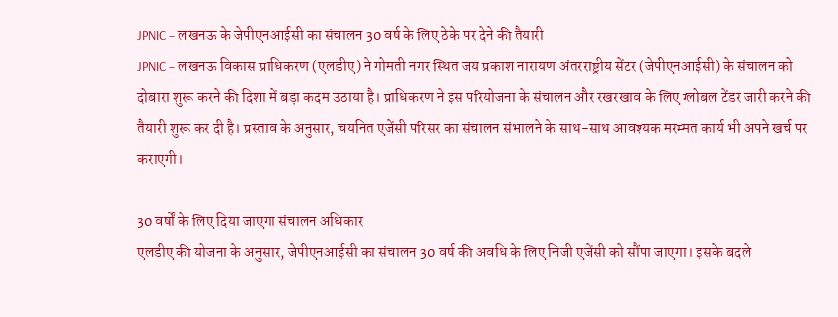JPNIC – लखनऊ के जेपीएनआईसी का संचालन 30 वर्ष के लिए ठेके पर देने की तैयारी
JPNIC – लखनऊ विकास प्राधिकरण (एलडीए) ने गोमती नगर स्थित जय प्रकाश नारायण अंतरराष्ट्रीय सेंटर (जेपीएनआईसी) के संचालन को दोबारा शुरू करने की दिशा में बड़ा कदम उठाया है। प्राधिकरण ने इस परियोजना के संचालन और रखरखाव के लिए ग्लोबल टेंडर जारी करने की तैयारी शुरू कर दी है। प्रस्ताव के अनुसार, चयनित एजेंसी परिसर का संचालन संभालने के साथ-साथ आवश्यक मरम्मत कार्य भी अपने खर्च पर कराएगी।

30 वर्षों के लिए दिया जाएगा संचालन अधिकार
एलडीए की योजना के अनुसार, जेपीएनआईसी का संचालन 30 वर्ष की अवधि के लिए निजी एजेंसी को सौंपा जाएगा। इसके बदले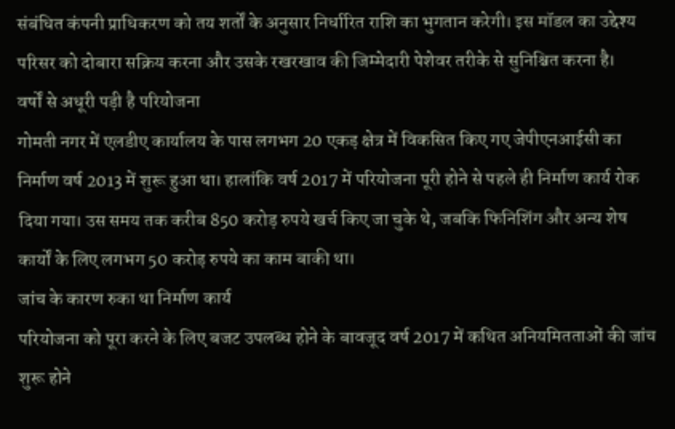संबंधित कंपनी प्राधिकरण को तय शर्तों के अनुसार निर्धारित राशि का भुगतान करेगी। इस मॉडल का उद्देश्य परिसर को दोबारा सक्रिय करना और उसके रखरखाव की जिम्मेदारी पेशेवर तरीके से सुनिश्चित करना है।
वर्षों से अधूरी पड़ी है परियोजना
गोमती नगर में एलडीए कार्यालय के पास लगभग 20 एकड़ क्षेत्र में विकसित किए गए जेपीएनआईसी का निर्माण वर्ष 2013 में शुरू हुआ था। हालांकि वर्ष 2017 में परियोजना पूरी होने से पहले ही निर्माण कार्य रोक दिया गया। उस समय तक करीब 850 करोड़ रुपये खर्च किए जा चुके थे, जबकि फिनिशिंग और अन्य शेष कार्यों के लिए लगभग 50 करोड़ रुपये का काम बाकी था।
जांच के कारण रुका था निर्माण कार्य
परियोजना को पूरा करने के लिए बजट उपलब्ध होने के बावजूद वर्ष 2017 में कथित अनियमितताओं की जांच शुरू होने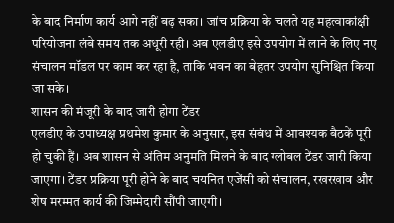के बाद निर्माण कार्य आगे नहीं बढ़ सका। जांच प्रक्रिया के चलते यह महत्वाकांक्षी परियोजना लंबे समय तक अधूरी रही। अब एलडीए इसे उपयोग में लाने के लिए नए संचालन मॉडल पर काम कर रहा है, ताकि भवन का बेहतर उपयोग सुनिश्चित किया जा सके।
शासन की मंजूरी के बाद जारी होगा टेंडर
एलडीए के उपाध्यक्ष प्रथमेश कुमार के अनुसार, इस संबंध में आवश्यक बैठकें पूरी हो चुकी हैं। अब शासन से अंतिम अनुमति मिलने के बाद ग्लोबल टेंडर जारी किया जाएगा। टेंडर प्रक्रिया पूरी होने के बाद चयनित एजेंसी को संचालन, रखरखाव और शेष मरम्मत कार्य की जिम्मेदारी सौंपी जाएगी।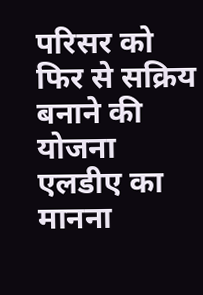परिसर को फिर से सक्रिय बनाने की योजना
एलडीए का मानना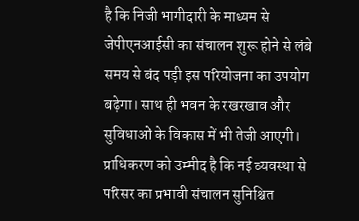है कि निजी भागीदारी के माध्यम से जेपीएनआईसी का संचालन शुरू होने से लंबे समय से बंद पड़ी इस परियोजना का उपयोग बढ़ेगा। साथ ही भवन के रखरखाव और सुविधाओं के विकास में भी तेजी आएगी। प्राधिकरण को उम्मीद है कि नई व्यवस्था से परिसर का प्रभावी संचालन सुनिश्चित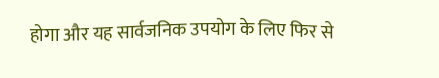होगा और यह सार्वजनिक उपयोग के लिए फिर से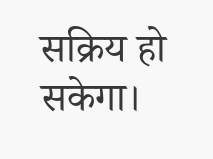सक्रिय हो सकेगा।